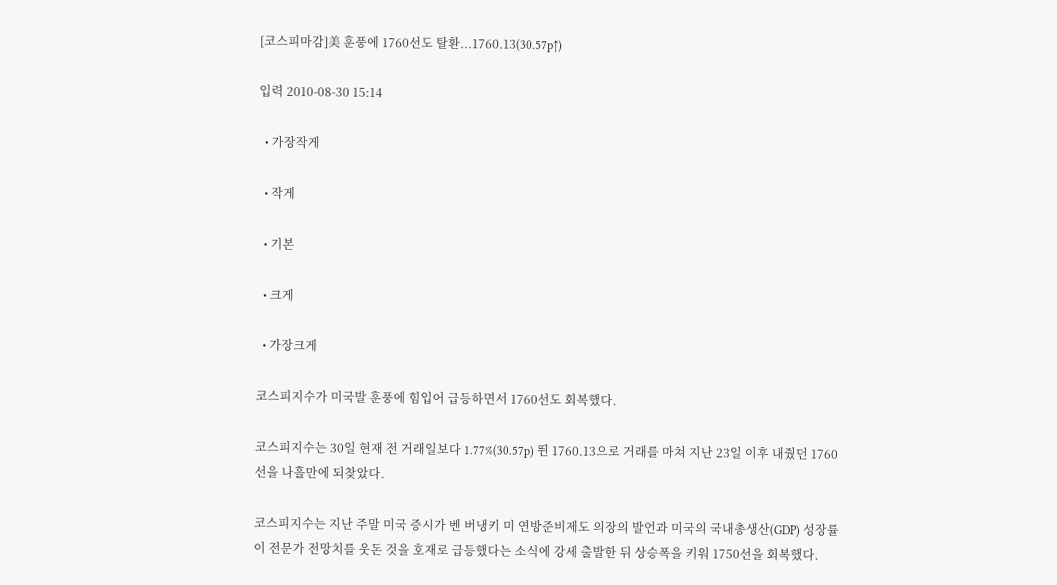[코스피마감]美 훈풍에 1760선도 탈환...1760.13(30.57p↑)

입력 2010-08-30 15:14

  • 가장작게

  • 작게

  • 기본

  • 크게

  • 가장크게

코스피지수가 미국발 훈풍에 힘입어 급등하면서 1760선도 회복했다.

코스피지수는 30일 현재 전 거래일보다 1.77%(30.57p) 뛴 1760.13으로 거래를 마쳐 지난 23일 이후 내줬던 1760선을 나흘만에 되찾았다.

코스피지수는 지난 주말 미국 증시가 벤 버냉키 미 연방준비제도 의장의 발언과 미국의 국내총생산(GDP) 성장률이 전문가 전망치를 웃돈 것을 호재로 급등했다는 소식에 강세 출발한 뒤 상승폭을 키워 1750선을 회복했다.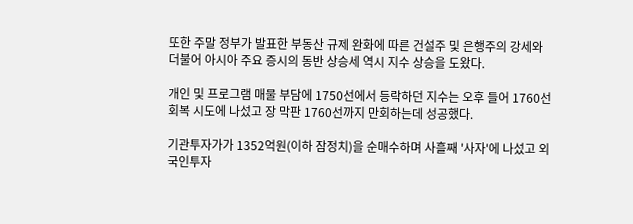또한 주말 정부가 발표한 부동산 규제 완화에 따른 건설주 및 은행주의 강세와 더불어 아시아 주요 증시의 동반 상승세 역시 지수 상승을 도왔다.

개인 및 프로그램 매물 부담에 1750선에서 등락하던 지수는 오후 들어 1760선 회복 시도에 나섰고 장 막판 1760선까지 만회하는데 성공했다.

기관투자가가 1352억원(이하 잠정치)을 순매수하며 사흘째 '사자'에 나섰고 외국인투자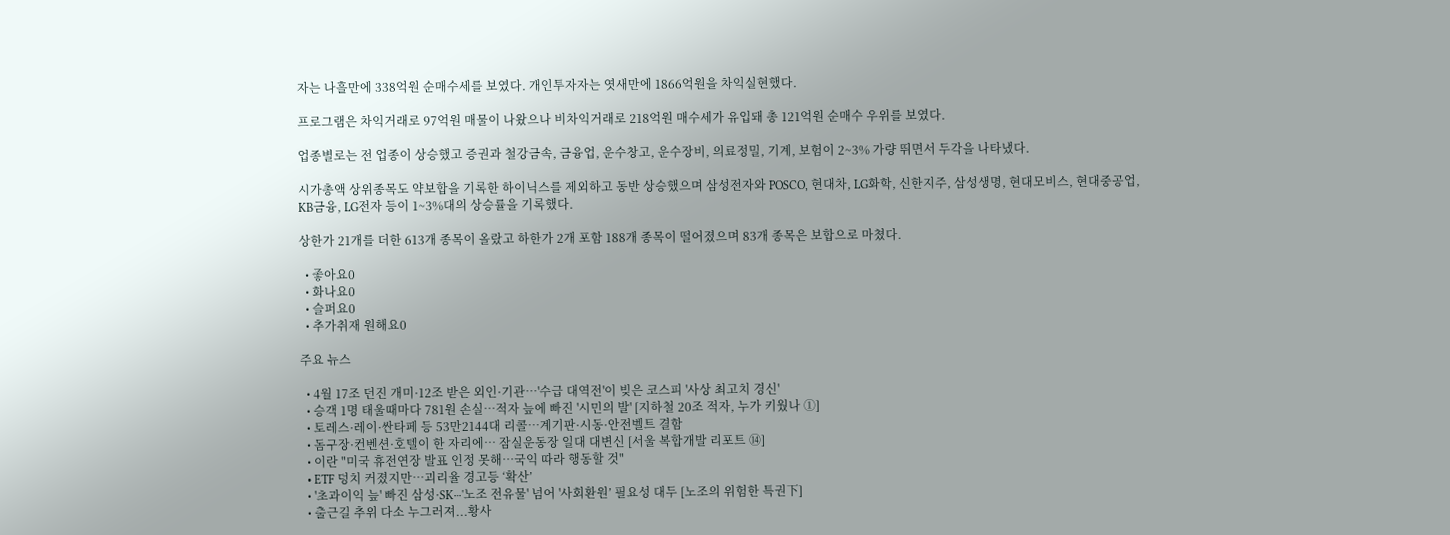자는 나흘만에 338억원 순매수세를 보였다. 개인투자자는 엿새만에 1866억원을 차익실현했다.

프로그램은 차익거래로 97억원 매물이 나왔으나 비차익거래로 218억원 매수세가 유입돼 총 121억원 순매수 우위를 보였다.

업종별로는 전 업종이 상승했고 증권과 철강금속, 금융업, 운수창고, 운수장비, 의료정밀, 기계, 보험이 2~3% 가량 뛰면서 두각을 나타냈다.

시가총액 상위종목도 약보합을 기록한 하이닉스를 제외하고 동반 상승했으며 삼성전자와 POSCO, 현대차, LG화학, 신한지주, 삼성생명, 현대모비스, 현대중공업, KB금융, LG전자 등이 1~3%대의 상승률을 기록했다.

상한가 21개를 더한 613개 종목이 올랐고 하한가 2개 포함 188개 종목이 떨어졌으며 83개 종목은 보합으로 마쳤다.

  • 좋아요0
  • 화나요0
  • 슬퍼요0
  • 추가취재 원해요0

주요 뉴스

  • 4월 17조 던진 개미·12조 받은 외인·기관…'수급 대역전'이 빚은 코스피 '사상 최고치 경신'
  • 승객 1명 태울때마다 781원 손실…적자 늪에 빠진 '시민의 발' [지하철 20조 적자, 누가 키웠나 ①]
  • 토레스·레이·싼타페 등 53만2144대 리콜…계기판·시동·안전벨트 결함
  • 돔구장·컨벤션·호텔이 한 자리에… 잠실운동장 일대 대변신 [서울 복합개발 리포트 ⑭]
  • 이란 "미국 휴전연장 발표 인정 못해⋯국익 따라 행동할 것"
  • ETF 덩치 커졌지만…괴리율 경고등 ‘확산’
  • '초과이익 늪' 빠진 삼성·SK⋯'노조 전유물' 넘어 '사회환원’ 필요성 대두 [노조의 위험한 특권下]
  • 출근길 추위 다소 누그러져...황사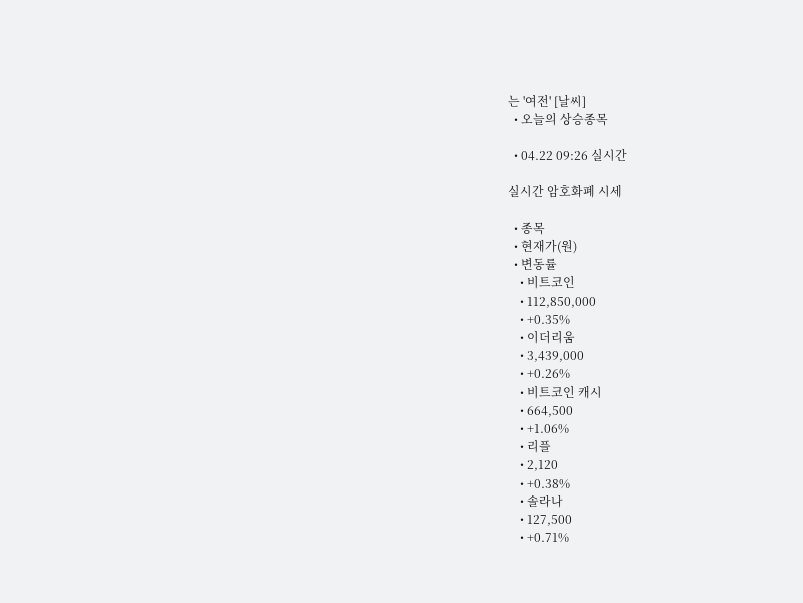는 '여전' [날씨]
  • 오늘의 상승종목

  • 04.22 09:26 실시간

실시간 암호화폐 시세

  • 종목
  • 현재가(원)
  • 변동률
    • 비트코인
    • 112,850,000
    • +0.35%
    • 이더리움
    • 3,439,000
    • +0.26%
    • 비트코인 캐시
    • 664,500
    • +1.06%
    • 리플
    • 2,120
    • +0.38%
    • 솔라나
    • 127,500
    • +0.71%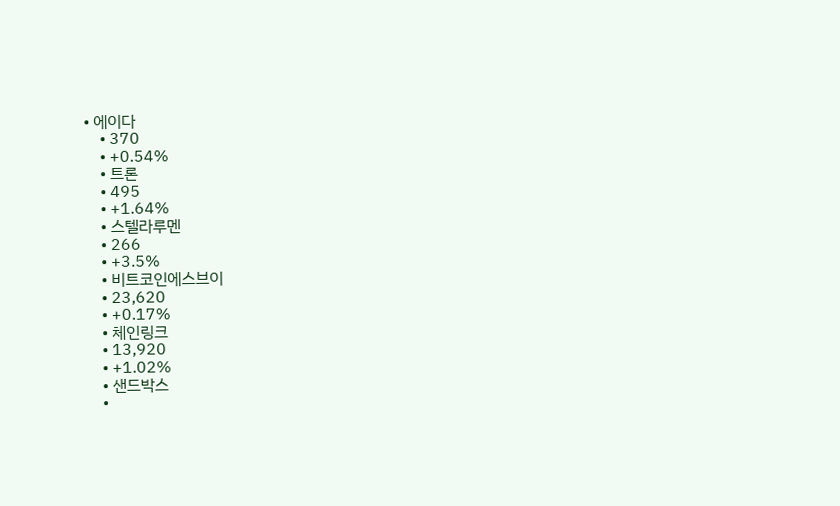• 에이다
    • 370
    • +0.54%
    • 트론
    • 495
    • +1.64%
    • 스텔라루멘
    • 266
    • +3.5%
    • 비트코인에스브이
    • 23,620
    • +0.17%
    • 체인링크
    • 13,920
    • +1.02%
    • 샌드박스
    •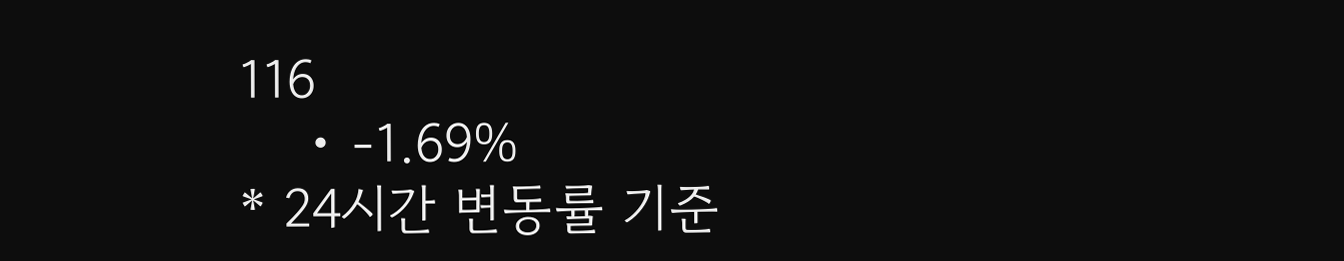116
    • -1.69%
* 24시간 변동률 기준